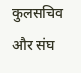कुलसचिव और संघ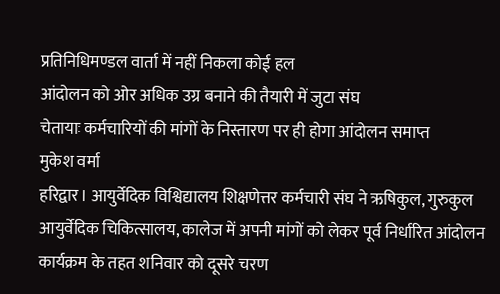प्रतिनिधिमण्डल वार्ता में नहीं निकला कोई हल
आंदोलन को ओर अधिक उग्र बनाने की तैयारी में जुटा संघ
चेतायाः कर्मचारियों की मांगों के निस्तारण पर ही होगा आंदोलन समाप्त
मुकेश वर्मा
हरिद्वार। आयुर्वेदिक विश्विद्यालय शिक्षणेत्तर कर्मचारी संघ ने ऋषिकुल, गुरुकुल आयुर्वेदिक चिकित्सालय, कालेज में अपनी मांगों को लेकर पूर्व निर्धारित आंदोलन कार्यक्रम के तहत शनिवार को दूसरे चरण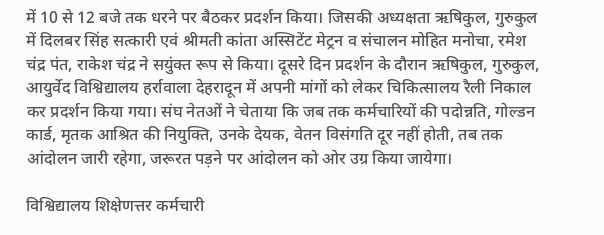में 10 से 12 बजे तक धरने पर बैठकर प्रदर्शन किया। जिसकी अध्यक्षता ऋषिकुल, गुरुकुल में दिलबर सिंह सत्कारी एवं श्रीमती कांता अस्सिटेंट मेट्रन व संचालन मोहित मनोचा, रमेश चंद्र पंत, राकेश चंद्र ने सयुंक्त रूप से किया। दूसरे दिन प्रदर्शन के दौरान ऋषिकुल, गुरुकुल, आयुर्वेद विश्विद्यालय हर्रावाला देहरादून में अपनी मांगों को लेकर चिकित्सालय रैली निकाल कर प्रदर्शन किया गया। संघ नेतओं ने चेताया कि जब तक कर्मचारियों की पदोन्नति, गोल्डन कार्ड, मृतक आश्रित की नियुक्ति, उनके देयक, वेतन विसंगति दूर नहीं होती, तब तक आंदोलन जारी रहेगा, जरूरत पड़ने पर आंदोलन को ओर उग्र किया जायेगा।

विश्विद्यालय शिक्षेणत्तर कर्मचारी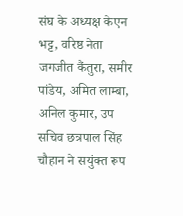संघ के अध्यक्ष केएन भट्ट, वरिष्ठ नेता जगजीत कैंतुरा, समीर पांडेय, अमित लाम्बा, अनिल कुमार, उप सचिव छत्रपाल सिंह चौहान ने सयुंक्त रूप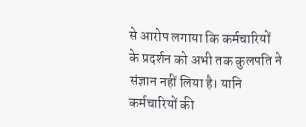से आरोप लगाया कि कर्मचारियों के प्रदर्शन को अभी तक कुलपति ने संज्ञान नहीं लिया है। यानि कर्मचारियों की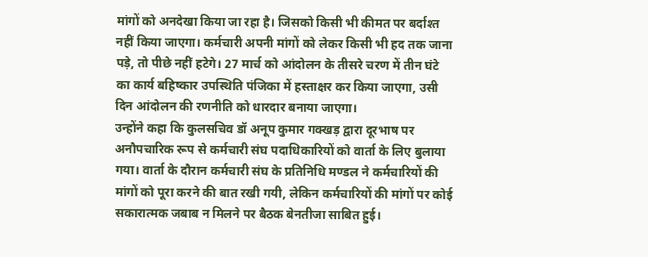मांगों को अनदेखा किया जा रहा है। जिसको किसी भी कीमत पर बर्दाश्त नहीं किया जाएगा। कर्मचारी अपनी मांगों को लेकर किसी भी हद तक जाना पड़े, तो पीछे नहीं हटेगे। 27 मार्च को आंदोलन के तीसरे चरण में तीन घंटे का कार्य बहिष्कार उपस्थिति पंजिका में हस्ताक्षर कर किया जाएगा, उसी दिन आंदोलन की रणनीति को धारदार बनाया जाएगा।
उन्होंने कहा कि कुलसचिव डॉ अनूप कुमार गक्खड़ द्वारा दूरभाष पर अनौपचारिक रूप से कर्मचारी संघ पदाधिकारियों को वार्ता के लिए बुलाया गया। वार्ता के दौरान कर्मचारी संघ के प्रतिनिधि मण्डल ने कर्मचारियों की मांगों को पूरा करने की बात रखी गयी, लेकिन कर्मचारियों की मांगों पर कोई सकारात्मक जबाब न मिलने पर बैठक बेनतीजा साबित हुई।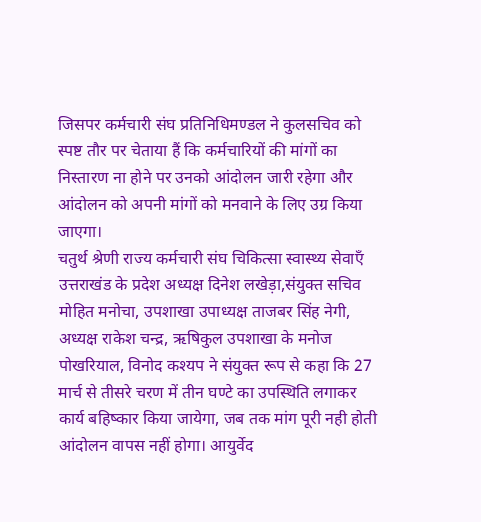जिसपर कर्मचारी संघ प्रतिनिधिमण्डल ने कुलसचिव को स्पष्ट तौर पर चेताया हैं कि कर्मचारियों की मांगों का निस्तारण ना होने पर उनको आंदोलन जारी रहेगा और आंदोलन को अपनी मांगों को मनवाने के लिए उग्र किया जाएगा।
चतुर्थ श्रेणी राज्य कर्मचारी संघ चिकित्सा स्वास्थ्य सेवाएँ उत्तराखंड के प्रदेश अध्यक्ष दिनेश लखेड़ा,संयुक्त सचिव मोहित मनोचा, उपशाखा उपाध्यक्ष ताजबर सिंह नेगी, अध्यक्ष राकेश चन्द्र, ऋषिकुल उपशाखा के मनोज पोखरियाल, विनोद कश्यप ने संयुक्त रूप से कहा कि 27 मार्च से तीसरे चरण में तीन घण्टे का उपस्थिति लगाकर कार्य बहिष्कार किया जायेगा, जब तक मांग पूरी नही होती आंदोलन वापस नहीं होगा। आयुर्वेद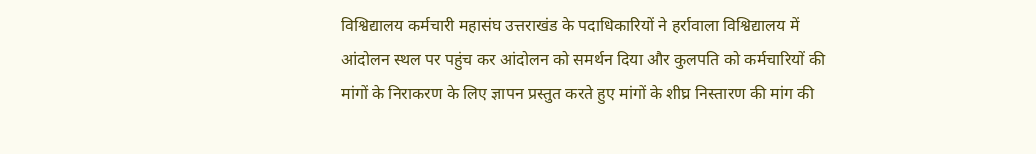विश्विद्यालय कर्मचारी महासंघ उत्तराखंड के पदाधिकारियों ने हर्रावाला विश्विद्यालय में आंदोलन स्थल पर पहुंच कर आंदोलन को समर्थन दिया और कुलपति को कर्मचारियों की मांगों के निराकरण के लिए ज्ञापन प्रस्तुत करते हुए मांगों के शीघ्र निस्तारण की मांग की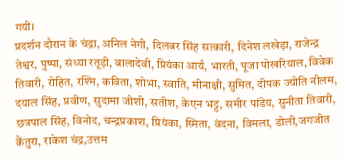गयी।
प्रदर्शन दौरान के चंद्रा, अनिल नेगी, दिलबर सिंह सत्कारी, दिनेश लखेड़ा, राजेन्द्र तेश्वर, पुष्पा, संध्या रतूड़ी, बालादेवी, प्रियंका आर्य, भारती, पूजा पोखरियाल, विवेक तिवारी, रोहित, रश्मि, कविता, शोभा, स्वाति, मीनाक्षी, सुमित, दीपक ज्योति नीलम, दयाल सिंह, प्रवीण, सुदामा जोशी, सतीश, केएन भट्ट, समीर पांडेय, सुनीता तिवारी, छत्रपाल सिंह, विनोद, चन्द्रप्रकाश, प्रियंका, स्मिता, वंदना, विमला, डोली,जगजीत कैंतुरा, राकेश चंद्र,उत्तम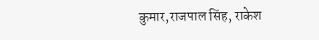कुमार,राजपाल सिंह, राकेश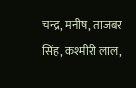चन्द्र, मनीष, ताजबर सिंह, कश्मीरी लाल,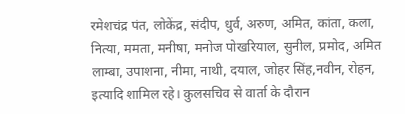रमेशचंद्र पंत, लोकेंद्र, संदीप, धुर्व, अरुण, अमित, कांता, कला, नित्या, ममता, मनीषा, मनोज पोखरियाल, सुनील, प्रमोद, अमित लाम्बा, उपाशना, नीमा, नाथी, दयाल, जोहर सिंह,नवीन, रोहन, इत्यादि शामिल रहे। कुलसचिव से वार्ता के दौरान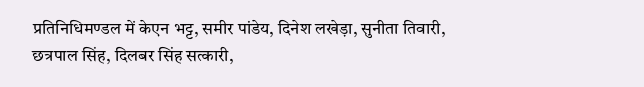प्रतिनिधिमण्डल में केएन भट्ट, समीर पांडेय, दिनेश लखेड़ा, सुनीता तिवारी, छत्रपाल सिंह, दिलबर सिंह सत्कारी,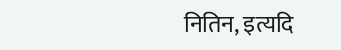नितिन, इत्यदि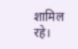शामिल रहे।